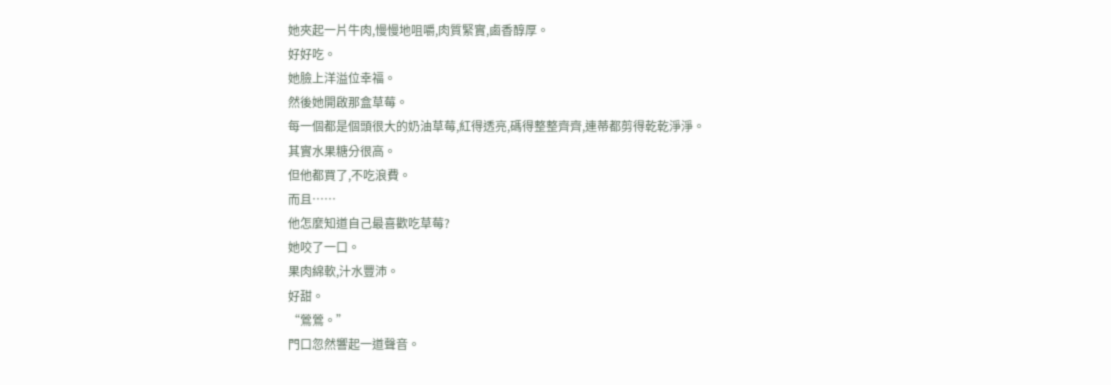她夾起一片牛肉,慢慢地咀嚼,肉質緊實,鹵香醇厚。
好好吃。
她臉上洋溢位幸福。
然後她開啟那盒草莓。
每一個都是個頭很大的奶油草莓,紅得透亮,碼得整整齊齊,連蒂都剪得乾乾淨淨。
其實水果糖分很高。
但他都買了,不吃浪費。
而且……
他怎麼知道自己最喜歡吃草莓?
她咬了一口。
果肉綿軟,汁水豐沛。
好甜。
“鶯鶯。”
門口忽然響起一道聲音。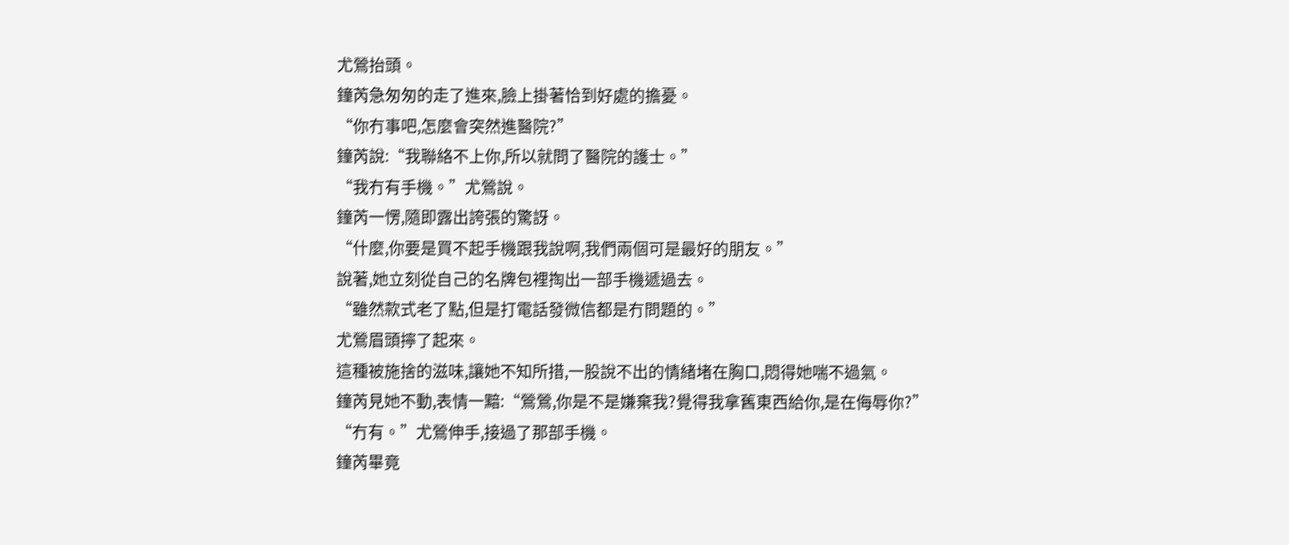尤鶯抬頭。
鐘芮急匆匆的走了進來,臉上掛著恰到好處的擔憂。
“你冇事吧,怎麼會突然進醫院?”
鐘芮說:“我聯絡不上你,所以就問了醫院的護士。”
“我冇有手機。”尤鶯說。
鐘芮一愣,隨即露出誇張的驚訝。
“什麼,你要是買不起手機跟我說啊,我們兩個可是最好的朋友。”
說著,她立刻從自己的名牌包裡掏出一部手機遞過去。
“雖然款式老了點,但是打電話發微信都是冇問題的。”
尤鶯眉頭擰了起來。
這種被施捨的滋味,讓她不知所措,一股說不出的情緒堵在胸口,悶得她喘不過氣。
鐘芮見她不動,表情一黯:“鶯鶯,你是不是嫌棄我?覺得我拿舊東西給你,是在侮辱你?”
“冇有。”尤鶯伸手,接過了那部手機。
鐘芮畢竟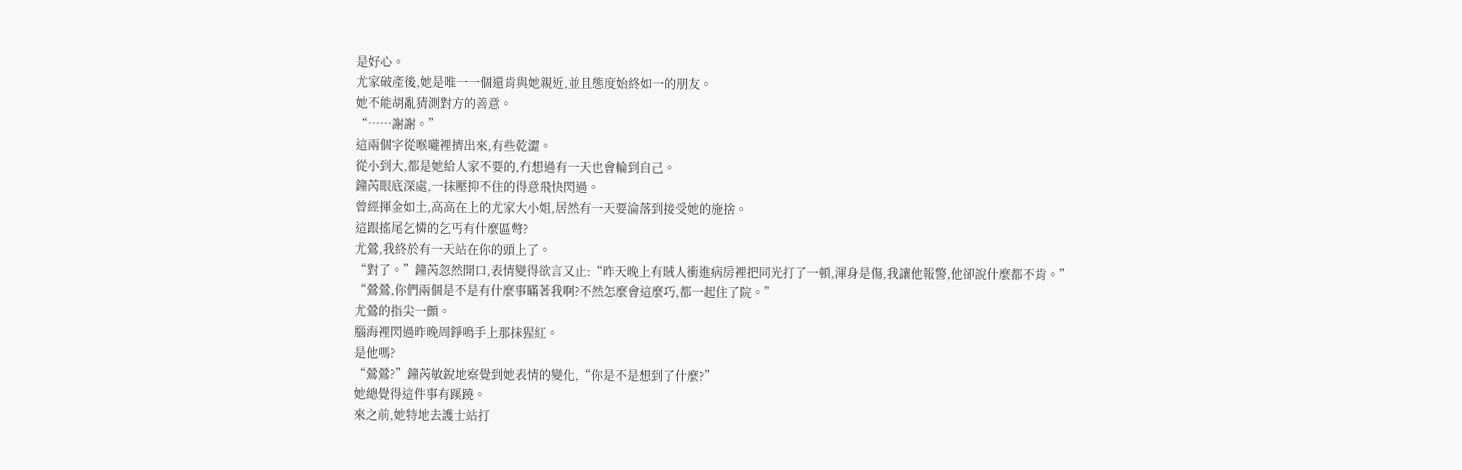是好心。
尤家破產後,她是唯一一個還肯與她親近,並且態度始終如一的朋友。
她不能胡亂猜測對方的善意。
“……謝謝。”
這兩個字從喉嚨裡擠出來,有些乾澀。
從小到大,都是她給人家不要的,冇想過有一天也會輪到自己。
鐘芮眼底深處,一抹壓抑不住的得意飛快閃過。
曾經揮金如土,高高在上的尤家大小姐,居然有一天要淪落到接受她的施捨。
這跟搖尾乞憐的乞丐有什麼區彆?
尤鶯,我終於有一天站在你的頭上了。
“對了。”鐘芮忽然開口,表情變得欲言又止:“昨天晚上有賊人衝進病房裡把同光打了一頓,渾身是傷,我讓他報警,他卻說什麼都不肯。”
“鶯鶯,你們兩個是不是有什麼事瞞著我啊?不然怎麼會這麼巧,都一起住了院。”
尤鶯的指尖一顫。
腦海裡閃過昨晚周錚鳴手上那抹猩紅。
是他嗎?
“鶯鶯?”鐘芮敏銳地察覺到她表情的變化,“你是不是想到了什麼?”
她總覺得這件事有蹊蹺。
來之前,她特地去護士站打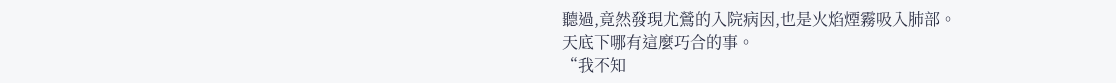聽過,竟然發現尤鶯的入院病因,也是火焰煙霧吸入肺部。
天底下哪有這麼巧合的事。
“我不知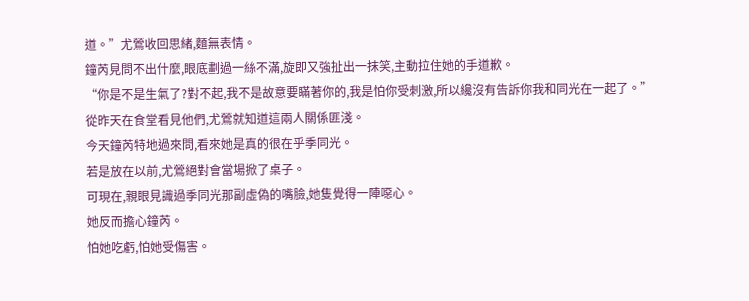道。”尤鶯收回思緒,麵無表情。
鐘芮見問不出什麼,眼底劃過一絲不滿,旋即又強扯出一抹笑,主動拉住她的手道歉。
“你是不是生氣了?對不起,我不是故意要瞞著你的,我是怕你受刺激,所以纔沒有告訴你我和同光在一起了。”
從昨天在食堂看見他們,尤鶯就知道這兩人關係匪淺。
今天鐘芮特地過來問,看來她是真的很在乎季同光。
若是放在以前,尤鶯絕對會當場掀了桌子。
可現在,親眼見識過季同光那副虛偽的嘴臉,她隻覺得一陣噁心。
她反而擔心鐘芮。
怕她吃虧,怕她受傷害。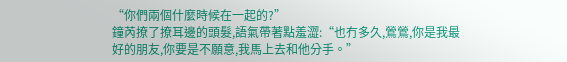“你們兩個什麼時候在一起的?”
鐘芮撩了撩耳邊的頭髮,語氣帶著點羞澀:“也冇多久,鶯鶯,你是我最好的朋友,你要是不願意,我馬上去和他分手。”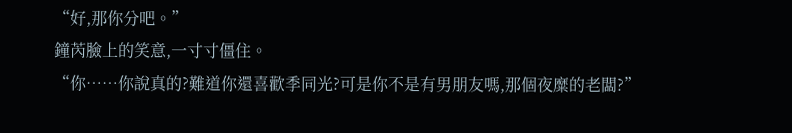“好,那你分吧。”
鐘芮臉上的笑意,一寸寸僵住。
“你……你說真的?難道你還喜歡季同光?可是你不是有男朋友嗎,那個夜糜的老闆?”